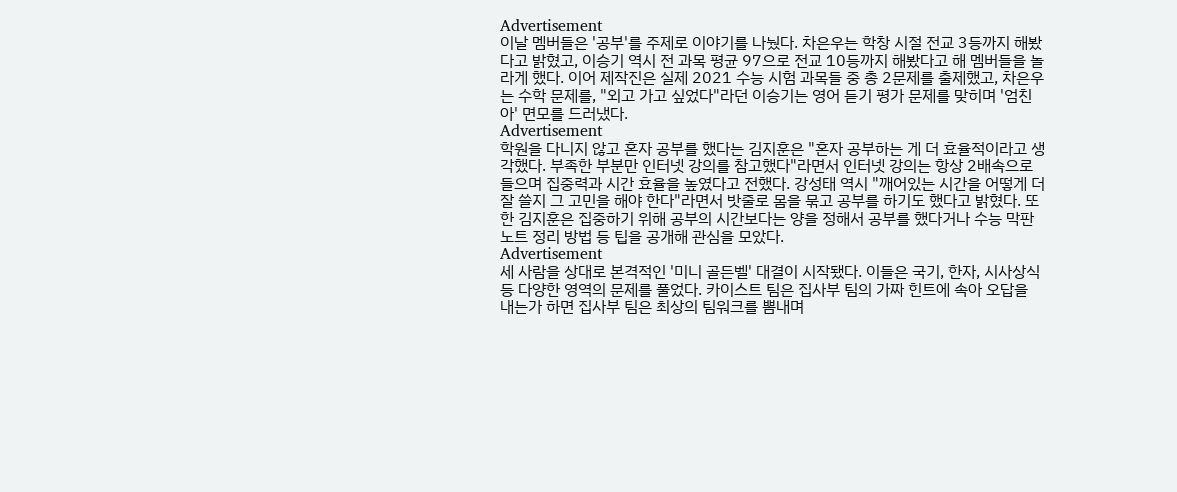Advertisement
이날 멤버들은 '공부'를 주제로 이야기를 나눴다. 차은우는 학창 시절 전교 3등까지 해봤다고 밝혔고, 이승기 역시 전 과목 평균 97으로 전교 10등까지 해봤다고 해 멤버들을 놀라게 했다. 이어 제작진은 실제 2021 수능 시험 과목들 중 총 2문제를 출제했고, 차은우는 수학 문제를, "외고 가고 싶었다"라던 이승기는 영어 듣기 평가 문제를 맞히며 '엄친아' 면모를 드러냈다.
Advertisement
학원을 다니지 않고 혼자 공부를 했다는 김지훈은 "혼자 공부하는 게 더 효율적이라고 생각했다. 부족한 부분만 인터넷 강의를 참고했다"라면서 인터넷 강의는 항상 2배속으로 들으며 집중력과 시간 효율을 높였다고 전했다. 강성태 역시 "깨어있는 시간을 어떻게 더 잘 쓸지 그 고민을 해야 한다"라면서 밧줄로 몸을 묶고 공부를 하기도 했다고 밝혔다. 또한 김지훈은 집중하기 위해 공부의 시간보다는 양을 정해서 공부를 했다거나 수능 막판 노트 정리 방법 등 팁을 공개해 관심을 모았다.
Advertisement
세 사람을 상대로 본격적인 '미니 골든벨' 대결이 시작됐다. 이들은 국기, 한자, 시사상식 등 다양한 영역의 문제를 풀었다. 카이스트 팀은 집사부 팀의 가짜 힌트에 속아 오답을 내는가 하면 집사부 팀은 최상의 팀워크를 뽐내며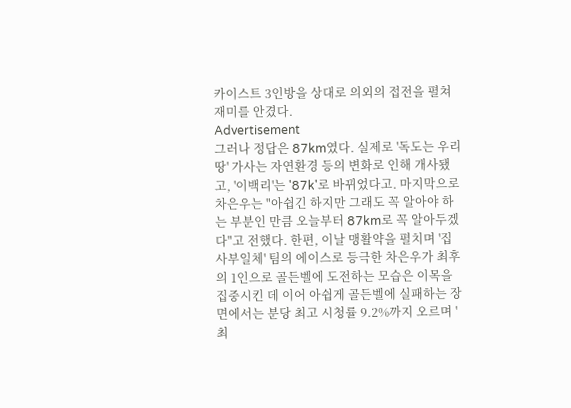카이스트 3인방을 상대로 의외의 접전을 펼쳐 재미를 안겼다.
Advertisement
그러나 정답은 87km였다. 실제로 '독도는 우리 땅' 가사는 자연환경 등의 변화로 인해 개사됐고, '이백리'는 '87k'로 바뀌었다고. 마지막으로 차은우는 "아쉽긴 하지만 그래도 꼭 알아야 하는 부분인 만큼 오늘부터 87km로 꼭 알아두겠다"고 전했다. 한편, 이날 맹활약을 펼치며 '집사부일체' 팀의 에이스로 등극한 차은우가 최후의 1인으로 골든벨에 도전하는 모습은 이목을 집중시킨 데 이어 아쉽게 골든벨에 실패하는 장면에서는 분당 최고 시청률 9.2%까지 오르며 '최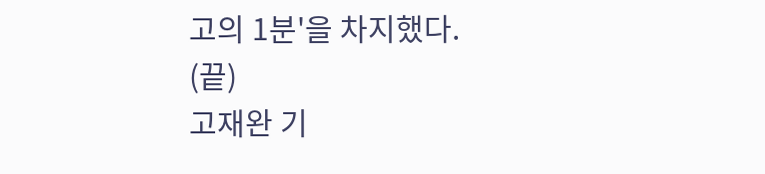고의 1분'을 차지했다. (끝)
고재완 기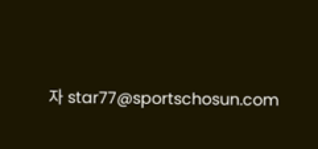자 star77@sportschosun.com